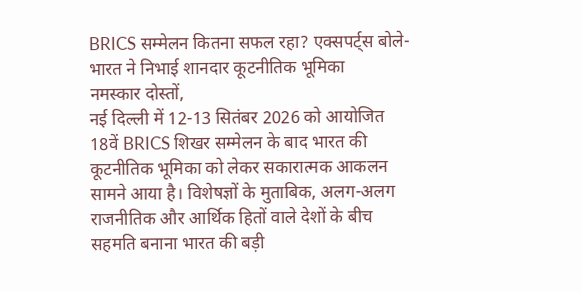BRICS सम्मेलन कितना सफल रहा? एक्सपर्ट्स बोले- भारत ने निभाई शानदार कूटनीतिक भूमिका
नमस्कार दोस्तों,
नई दिल्ली में 12-13 सितंबर 2026 को आयोजित 18वें BRICS शिखर सम्मेलन के बाद भारत की कूटनीतिक भूमिका को लेकर सकारात्मक आकलन सामने आया है। विशेषज्ञों के मुताबिक, अलग-अलग राजनीतिक और आर्थिक हितों वाले देशों के बीच सहमति बनाना भारत की बड़ी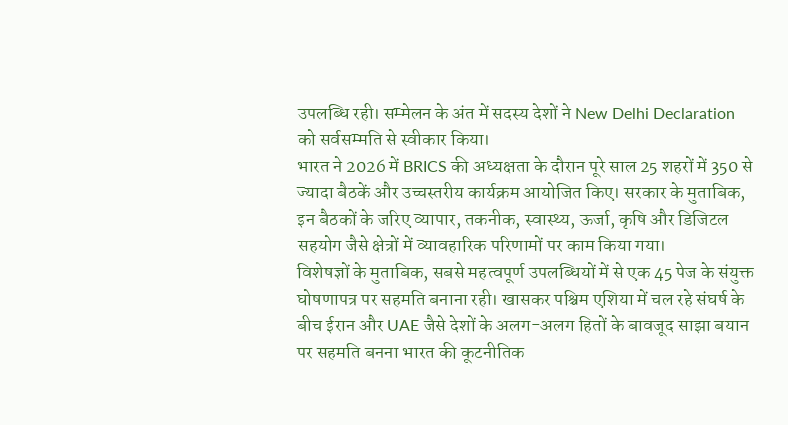उपलब्धि रही। सम्मेलन के अंत में सदस्य देशों ने New Delhi Declaration को सर्वसम्मति से स्वीकार किया।
भारत ने 2026 में BRICS की अध्यक्षता के दौरान पूरे साल 25 शहरों में 350 से ज्यादा बैठकें और उच्चस्तरीय कार्यक्रम आयोजित किए। सरकार के मुताबिक, इन बैठकों के जरिए व्यापार, तकनीक, स्वास्थ्य, ऊर्जा, कृषि और डिजिटल सहयोग जैसे क्षेत्रों में व्यावहारिक परिणामों पर काम किया गया।
विशेषज्ञों के मुताबिक, सबसे महत्वपूर्ण उपलब्धियों में से एक 45 पेज के संयुक्त घोषणापत्र पर सहमति बनाना रही। खासकर पश्चिम एशिया में चल रहे संघर्ष के बीच ईरान और UAE जैसे देशों के अलग-अलग हितों के बावजूद साझा बयान पर सहमति बनना भारत की कूटनीतिक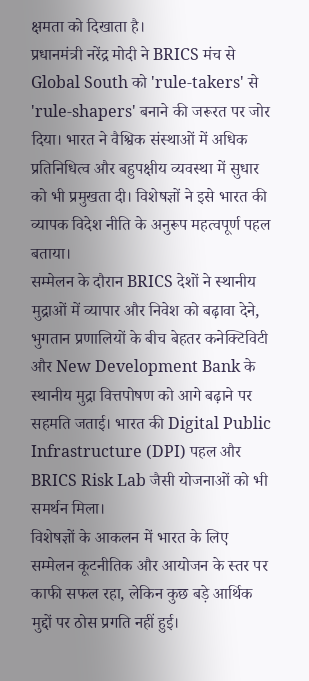क्षमता को दिखाता है।
प्रधानमंत्री नरेंद्र मोदी ने BRICS मंच से Global South को 'rule-takers' से 'rule-shapers' बनाने की जरूरत पर जोर दिया। भारत ने वैश्विक संस्थाओं में अधिक प्रतिनिधित्व और बहुपक्षीय व्यवस्था में सुधार को भी प्रमुखता दी। विशेषज्ञों ने इसे भारत की व्यापक विदेश नीति के अनुरूप महत्वपूर्ण पहल बताया।
सम्मेलन के दौरान BRICS देशों ने स्थानीय मुद्राओं में व्यापार और निवेश को बढ़ावा देने, भुगतान प्रणालियों के बीच बेहतर कनेक्टिविटी और New Development Bank के स्थानीय मुद्रा वित्तपोषण को आगे बढ़ाने पर सहमति जताई। भारत की Digital Public Infrastructure (DPI) पहल और BRICS Risk Lab जैसी योजनाओं को भी समर्थन मिला।
विशेषज्ञों के आकलन में भारत के लिए सम्मेलन कूटनीतिक और आयोजन के स्तर पर काफी सफल रहा, लेकिन कुछ बड़े आर्थिक मुद्दों पर ठोस प्रगति नहीं हुई।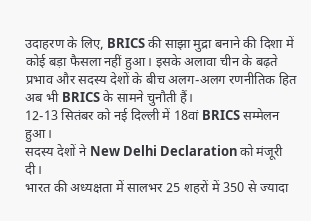उदाहरण के लिए, BRICS की साझा मुद्रा बनाने की दिशा में कोई बड़ा फैसला नहीं हुआ। इसके अलावा चीन के बढ़ते प्रभाव और सदस्य देशों के बीच अलग-अलग रणनीतिक हित अब भी BRICS के सामने चुनौती हैं।
12-13 सितंबर को नई दिल्ली में 18वां BRICS सम्मेलन हुआ।
सदस्य देशों ने New Delhi Declaration को मंजूरी दी।
भारत की अध्यक्षता में सालभर 25 शहरों में 350 से ज्यादा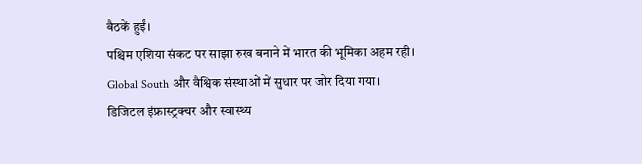बैठकें हुईं।
पश्चिम एशिया संकट पर साझा रुख बनाने में भारत की भूमिका अहम रही।
Global South और वैश्विक संस्थाओं में सुधार पर जोर दिया गया।
डिजिटल इंफ्रास्ट्रक्चर और स्वास्थ्य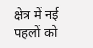क्षेत्र में नई पहलों को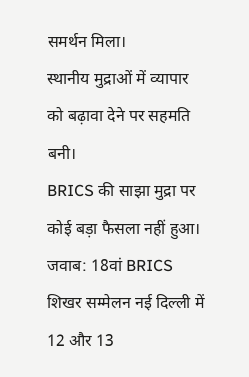समर्थन मिला।
स्थानीय मुद्राओं में व्यापार को बढ़ावा देने पर सहमति बनी।
BRICS की साझा मुद्रा पर कोई बड़ा फैसला नहीं हुआ।
जवाब: 18वां BRICS शिखर सम्मेलन नई दिल्ली में 12 और 13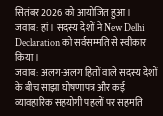सितंबर 2026 को आयोजित हुआ।
जवाब: हां। सदस्य देशों ने New Delhi Declaration को सर्वसम्मति से स्वीकार किया।
जवाब: अलग-अलग हितों वाले सदस्य देशों के बीच साझा घोषणापत्र और कई व्यावहारिक सहयोगी पहलों पर सहमति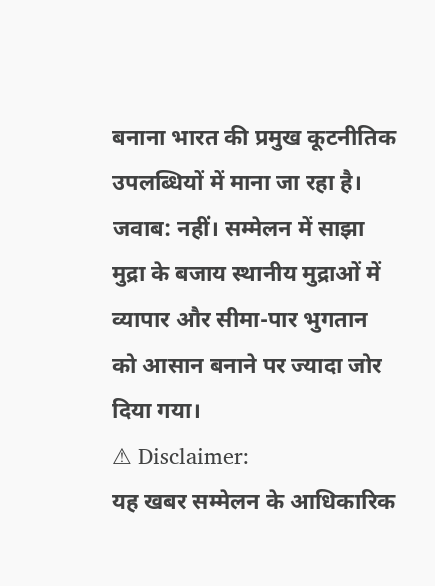बनाना भारत की प्रमुख कूटनीतिक उपलब्धियों में माना जा रहा है।
जवाब: नहीं। सम्मेलन में साझा मुद्रा के बजाय स्थानीय मुद्राओं में व्यापार और सीमा-पार भुगतान को आसान बनाने पर ज्यादा जोर दिया गया।
⚠ Disclaimer:
यह खबर सम्मेलन के आधिकारिक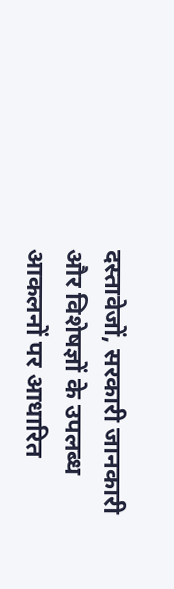दस्तावेजों, सरकारी जानकारी और विशेषज्ञों के उपलब्ध आकलनों पर आधारित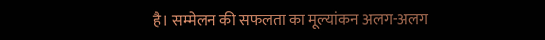है। सम्मेलन की सफलता का मूल्यांकन अलग-अलग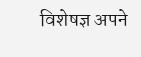विशेषज्ञ अपने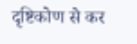दृष्टिकोण से कर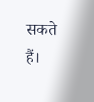सकते हैं।